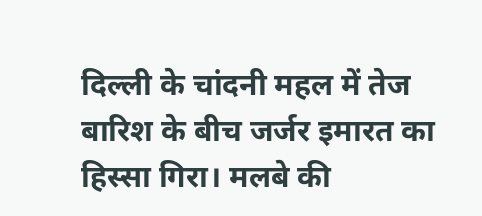दिल्ली के चांदनी महल में तेज बारिश के बीच जर्जर इमारत का हिस्सा गिरा। मलबे की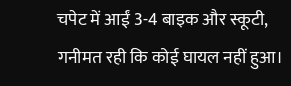चपेट में आईं 3-4 बाइक और स्कूटी, गनीमत रही कि कोई घायल नहीं हुआ।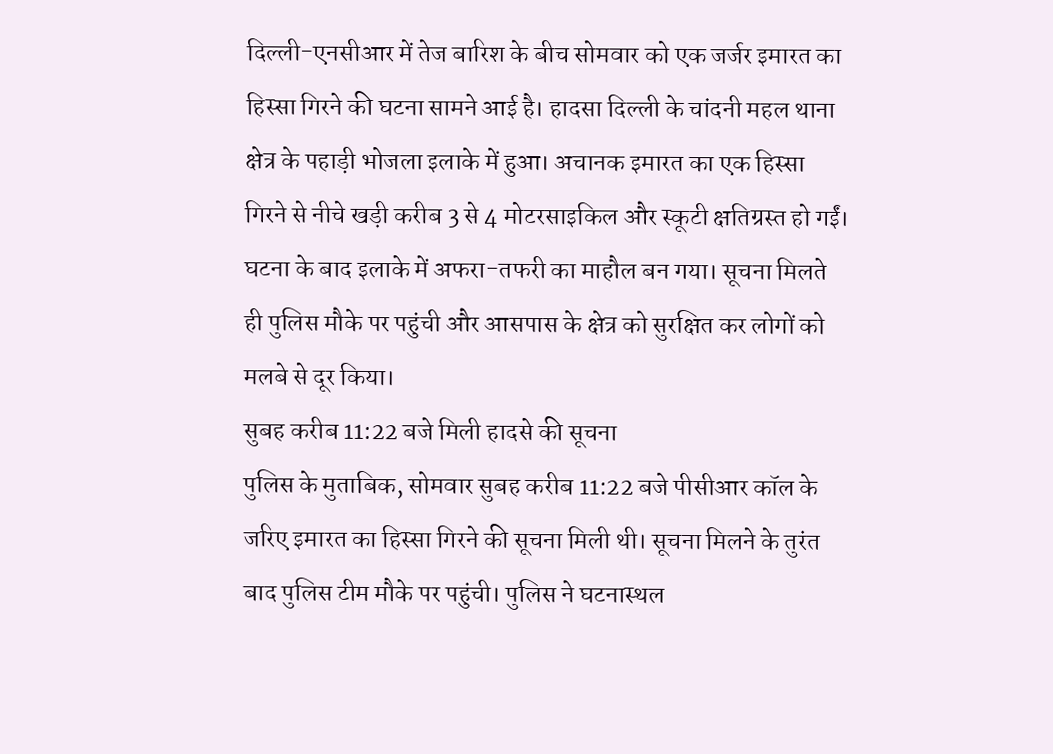दिल्ली-एनसीआर में तेज बारिश के बीच सोमवार को एक जर्जर इमारत का हिस्सा गिरने की घटना सामने आई है। हादसा दिल्ली के चांदनी महल थाना क्षेत्र के पहाड़ी भोजला इलाके में हुआ। अचानक इमारत का एक हिस्सा गिरने से नीचे खड़ी करीब 3 से 4 मोटरसाइकिल और स्कूटी क्षतिग्रस्त हो गईं। घटना के बाद इलाके में अफरा-तफरी का माहौल बन गया। सूचना मिलते ही पुलिस मौके पर पहुंची और आसपास के क्षेत्र को सुरक्षित कर लोगों को मलबे से दूर किया।
सुबह करीब 11:22 बजे मिली हादसे की सूचना
पुलिस के मुताबिक, सोमवार सुबह करीब 11:22 बजे पीसीआर कॉल के जरिए इमारत का हिस्सा गिरने की सूचना मिली थी। सूचना मिलने के तुरंत बाद पुलिस टीम मौके पर पहुंची। पुलिस ने घटनास्थल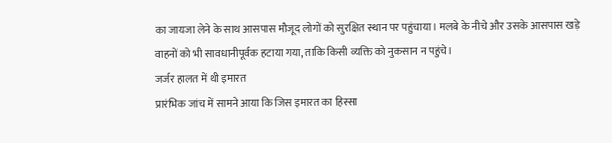का जायजा लेने के साथ आसपास मौजूद लोगों को सुरक्षित स्थान पर पहुंचाया। मलबे के नीचे और उसके आसपास खड़े वाहनों को भी सावधानीपूर्वक हटाया गया, ताकि किसी व्यक्ति को नुकसान न पहुंचे।
जर्जर हालत में थी इमारत
प्रारंभिक जांच में सामने आया कि जिस इमारत का हिस्सा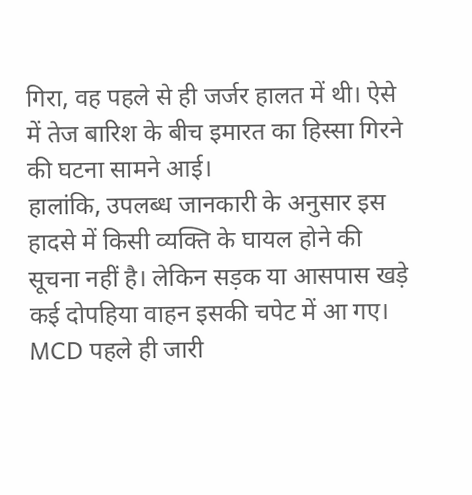गिरा, वह पहले से ही जर्जर हालत में थी। ऐसे में तेज बारिश के बीच इमारत का हिस्सा गिरने की घटना सामने आई।
हालांकि, उपलब्ध जानकारी के अनुसार इस हादसे में किसी व्यक्ति के घायल होने की सूचना नहीं है। लेकिन सड़क या आसपास खड़े कई दोपहिया वाहन इसकी चपेट में आ गए।
MCD पहले ही जारी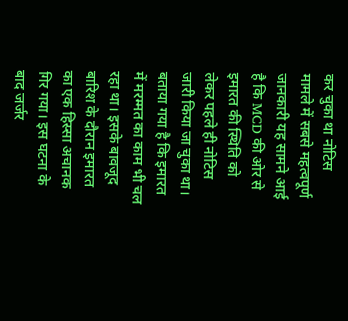कर चुका था नोटिस
मामले में सबसे महत्वपूर्ण जानकारी यह सामने आई है कि MCD की ओर से इमारत की स्थिति को लेकर पहले ही नोटिस जारी किया जा चुका था।
बताया गया है कि इमारत में मरम्मत का काम भी चल रहा था। इसके बावजूद बारिश के दौरान इमारत का एक हिस्सा अचानक गिर गया। इस घटना के बाद जर्जर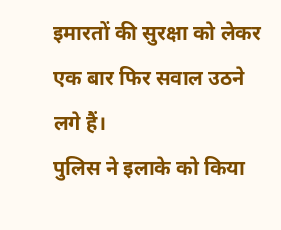इमारतों की सुरक्षा को लेकर एक बार फिर सवाल उठने लगे हैं।
पुलिस ने इलाके को किया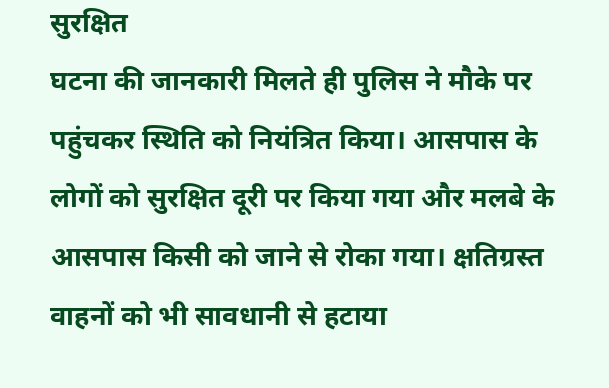सुरक्षित
घटना की जानकारी मिलते ही पुलिस ने मौके पर पहुंचकर स्थिति को नियंत्रित किया। आसपास के लोगों को सुरक्षित दूरी पर किया गया और मलबे के आसपास किसी को जाने से रोका गया। क्षतिग्रस्त वाहनों को भी सावधानी से हटाया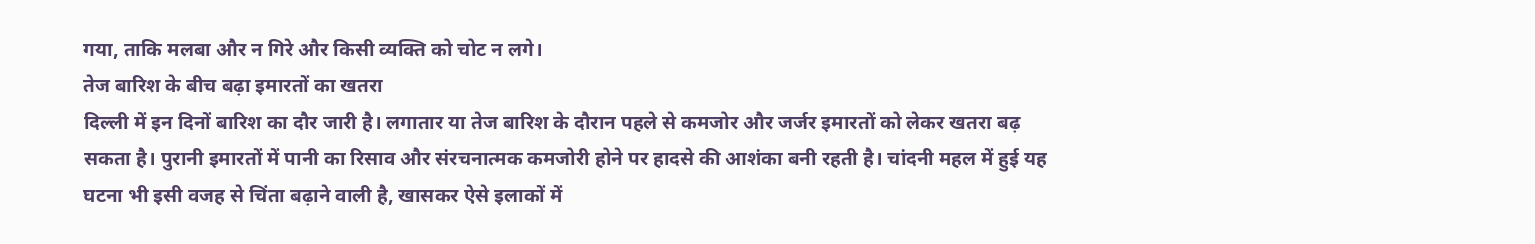गया, ताकि मलबा और न गिरे और किसी व्यक्ति को चोट न लगे।
तेज बारिश के बीच बढ़ा इमारतों का खतरा
दिल्ली में इन दिनों बारिश का दौर जारी है। लगातार या तेज बारिश के दौरान पहले से कमजोर और जर्जर इमारतों को लेकर खतरा बढ़ सकता है। पुरानी इमारतों में पानी का रिसाव और संरचनात्मक कमजोरी होने पर हादसे की आशंका बनी रहती है। चांदनी महल में हुई यह घटना भी इसी वजह से चिंता बढ़ाने वाली है, खासकर ऐसे इलाकों में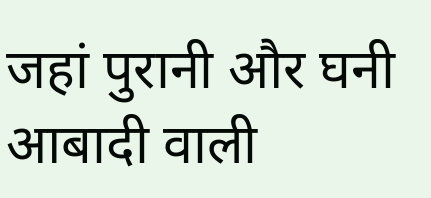जहां पुरानी और घनी आबादी वाली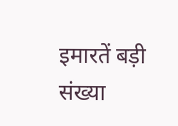इमारतें बड़ी संख्या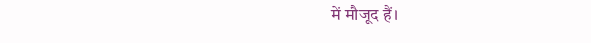में मौजूद हैं।